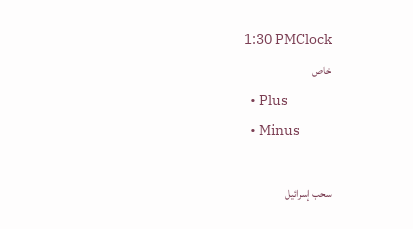1:30 PMClock
خاص
  • Plus
  • Minus

سحب إسرائيل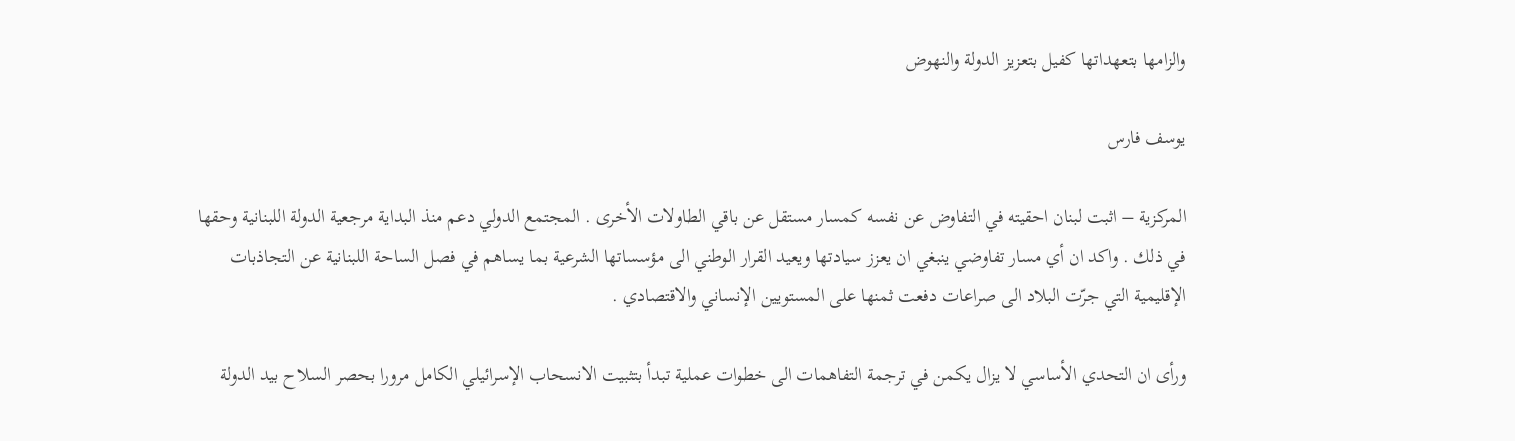والزامها بتعهداتها كفيل بتعزيز الدولة والنهوض

يوسف فارس

المركزية – اثبت لبنان احقيته في التفاوض عن نفسه كمسار مستقل عن باقي الطاولات الأخرى . المجتمع الدولي دعم منذ البداية مرجعية الدولة اللبنانية وحقها في ذلك . واكد ان أي مسار تفاوضي ينبغي ان يعزز سيادتها ويعيد القرار الوطني الى مؤسساتها الشرعية بما يساهم في فصل الساحة اللبنانية عن التجاذبات الإقليمية التي جرّت البلاد الى صراعات دفعت ثمنها على المستويين الإنساني والاقتصادي .

ورأى ان التحدي الأساسي لا يزال يكمن في ترجمة التفاهمات الى خطوات عملية تبدأ بتثبيت الانسحاب الإسرائيلي الكامل مرورا بحصر السلاح بيد الدولة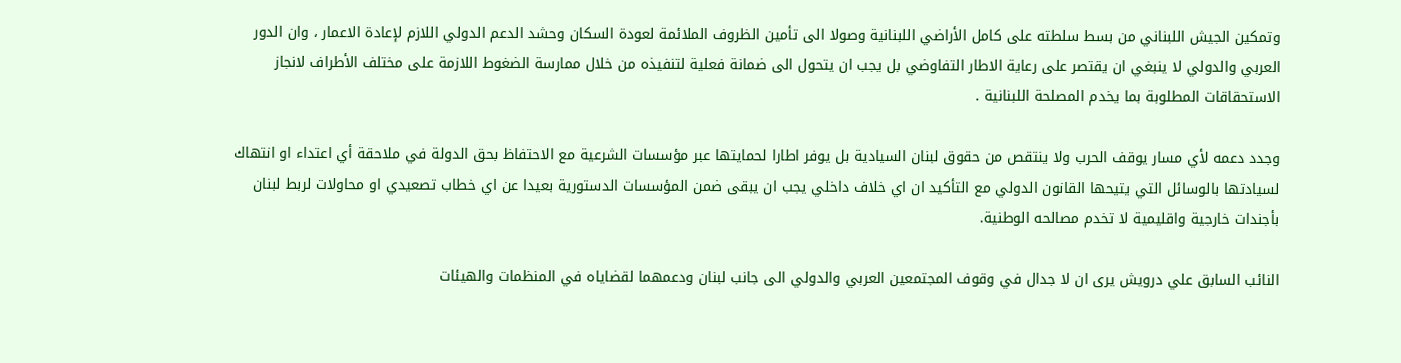وتمكين الجيش اللبناني من بسط سلطته على كامل الأراضي اللبنانية وصولا الى تأمين الظروف الملائمة لعودة السكان وحشد الدعم الدولي اللازم لإعادة الاعمار ، وان الدور العربي والدولي لا ينبغي ان يقتصر على رعاية الاطار التفاوضي بل يجب ان يتحول الى ضمانة فعلية لتنفيذه من خلال ممارسة الضغوط اللازمة على مختلف الأطراف لانجاز الاستحقاقات المطلوبة بما يخدم المصلحة اللبنانية .

وجدد دعمه لأي مسار يوقف الحرب ولا ينتقص من حقوق لبنان السيادية بل يوفر اطارا لحمايتها عبر مؤسسات الشرعية مع الاحتفاظ بحق الدولة في ملاحقة أي اعتداء او انتهاك لسيادتها بالوسائل التي يتيحها القانون الدولي مع التأكيد ان اي خلاف داخلي يجب ان يبقى ضمن المؤسسات الدستورية بعيدا عن اي خطاب تصعيدي او محاولات لربط لبنان بأجندات خارجية واقليمية لا تخدم مصالحه الوطنية.

النائب السابق علي درويش يرى ان لا جدال في وقوف المجتمعين العربي والدولي الى جانب لبنان ودعمهما لقضاياه في المنظمات والهيئات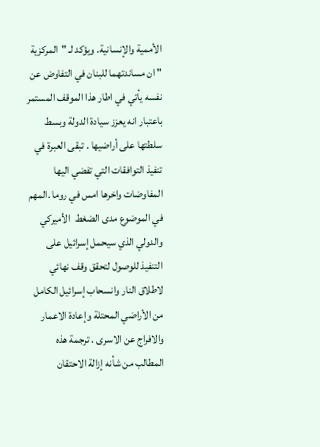الأممية والإنسانية. ويؤكد لـ "المركزية " ان مساندتهما للبنان في التفاوض عن نفسه يأتي في اطار هذا الموقف المستمر باعتبار انه يعزز سيادة الدولة وبسط سلطتها على أراضيها . تبقى العبرة في تنفيذ التوافقات التي تفضي اليها المفاوضات واخرها امس في روما .المهم في الموضوع مدى الضغط  الأميركي والدولي الذي سيحمل إسرائيل على التنفيذ للوصول لتحقق وقف نهائي لاطلاق النار وانسحاب إسرائيل الكامل من الأراضي المحتلة وإعادة الاعمار والافراج عن الاسرى . ترجمة هذه المطالب من شأنه إزالة الاحتقان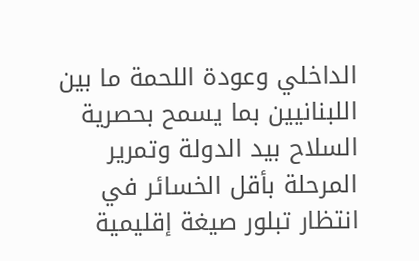الداخلي وعودة اللحمة ما بين اللبنانيين بما يسمح بحصرية السلاح بيد الدولة وتمرير المرحلة بأقل الخسائر في انتظار تبلور صيغة إقليمية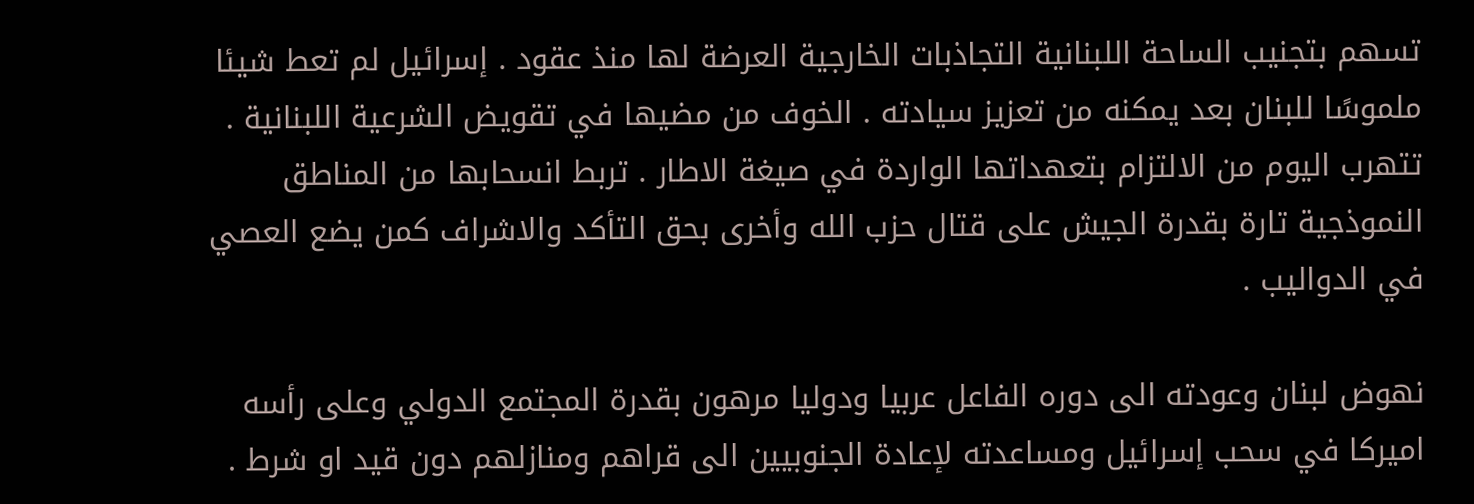تسهم بتجنيب الساحة اللبنانية التجاذبات الخارجية العرضة لها منذ عقود . إسرائيل لم تعط شيئا ملموسًا للبنان بعد يمكنه من تعزيز سيادته . الخوف من مضيها في تقويض الشرعية اللبنانية . تتهرب اليوم من الالتزام بتعهداتها الواردة في صيغة الاطار . تربط انسحابها من المناطق النموذجية تارة بقدرة الجيش على قتال حزب الله وأخرى بحق التأكد والاشراف كمن يضع العصي في الدواليب .

نهوض لبنان وعودته الى دوره الفاعل عربيا ودوليا مرهون بقدرة المجتمع الدولي وعلى رأسه اميركا في سحب إسرائيل ومساعدته لإعادة الجنوبيين الى قراهم ومنازلهم دون قيد او شرط .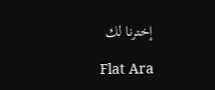إخترنا لك

Flat Ara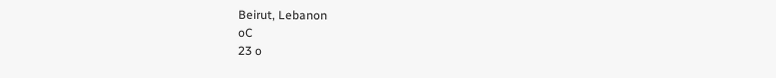Beirut, Lebanon
oC
23 o